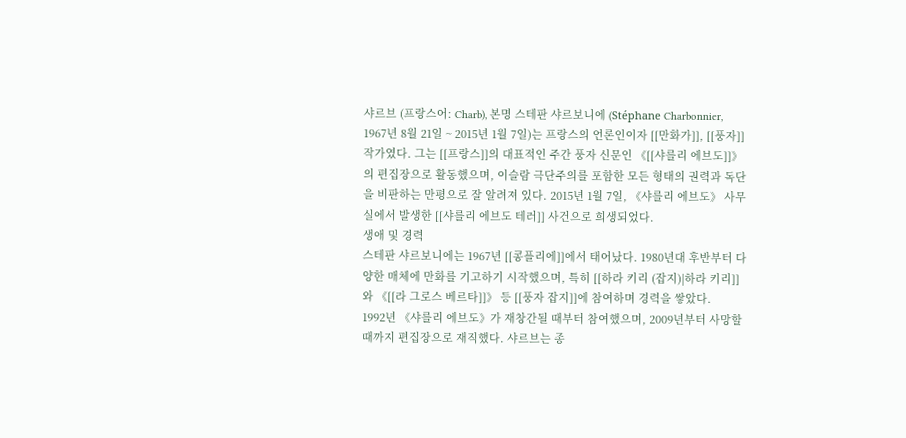샤르브 (프랑스어: Charb), 본명 스테판 샤르보니에 (Stéphane Charbonnier, 1967년 8월 21일 ~ 2015년 1월 7일)는 프랑스의 언론인이자 [[만화가]], [[풍자]]작가였다. 그는 [[프랑스]]의 대표적인 주간 풍자 신문인 《[[샤를리 에브도]]》의 편집장으로 활동했으며, 이슬람 극단주의를 포함한 모든 형태의 권력과 독단을 비판하는 만평으로 잘 알려져 있다. 2015년 1월 7일, 《샤를리 에브도》 사무실에서 발생한 [[샤를리 에브도 테러]] 사건으로 희생되었다.
생애 및 경력
스테판 샤르보니에는 1967년 [[콩플리에]]에서 태어났다. 1980년대 후반부터 다양한 매체에 만화를 기고하기 시작했으며, 특히 [[하라 키리 (잡지)|하라 키리]]와 《[[라 그로스 베르타]]》 등 [[풍자 잡지]]에 참여하며 경력을 쌓았다.
1992년 《샤를리 에브도》가 재창간될 때부터 참여했으며, 2009년부터 사망할 때까지 편집장으로 재직했다. 샤르브는 종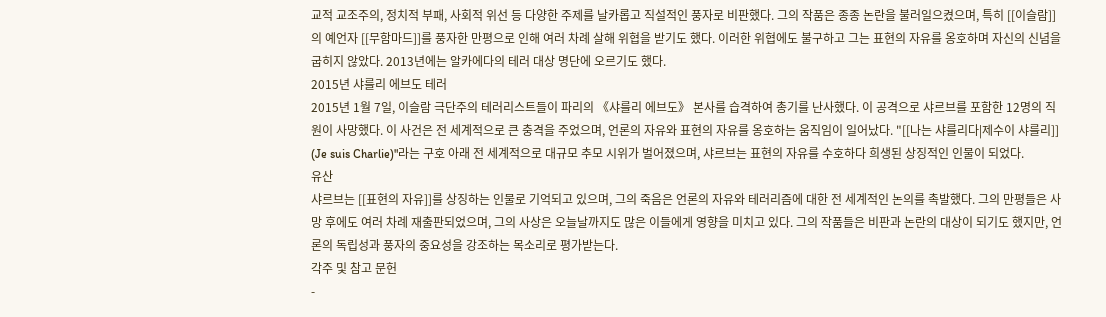교적 교조주의, 정치적 부패, 사회적 위선 등 다양한 주제를 날카롭고 직설적인 풍자로 비판했다. 그의 작품은 종종 논란을 불러일으켰으며, 특히 [[이슬람]]의 예언자 [[무함마드]]를 풍자한 만평으로 인해 여러 차례 살해 위협을 받기도 했다. 이러한 위협에도 불구하고 그는 표현의 자유를 옹호하며 자신의 신념을 굽히지 않았다. 2013년에는 알카에다의 테러 대상 명단에 오르기도 했다.
2015년 샤를리 에브도 테러
2015년 1월 7일, 이슬람 극단주의 테러리스트들이 파리의 《샤를리 에브도》 본사를 습격하여 총기를 난사했다. 이 공격으로 샤르브를 포함한 12명의 직원이 사망했다. 이 사건은 전 세계적으로 큰 충격을 주었으며, 언론의 자유와 표현의 자유를 옹호하는 움직임이 일어났다. "[[나는 샤를리다|제수이 샤를리]] (Je suis Charlie)"라는 구호 아래 전 세계적으로 대규모 추모 시위가 벌어졌으며, 샤르브는 표현의 자유를 수호하다 희생된 상징적인 인물이 되었다.
유산
샤르브는 [[표현의 자유]]를 상징하는 인물로 기억되고 있으며, 그의 죽음은 언론의 자유와 테러리즘에 대한 전 세계적인 논의를 촉발했다. 그의 만평들은 사망 후에도 여러 차례 재출판되었으며, 그의 사상은 오늘날까지도 많은 이들에게 영향을 미치고 있다. 그의 작품들은 비판과 논란의 대상이 되기도 했지만, 언론의 독립성과 풍자의 중요성을 강조하는 목소리로 평가받는다.
각주 및 참고 문헌
-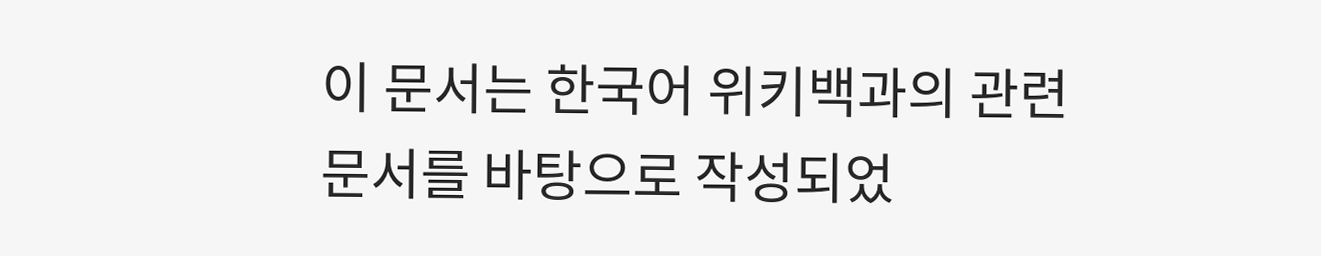이 문서는 한국어 위키백과의 관련 문서를 바탕으로 작성되었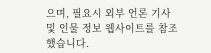으며, 필요시 외부 언론 기사 및 인물 정보 웹사이트를 참조했습니다.